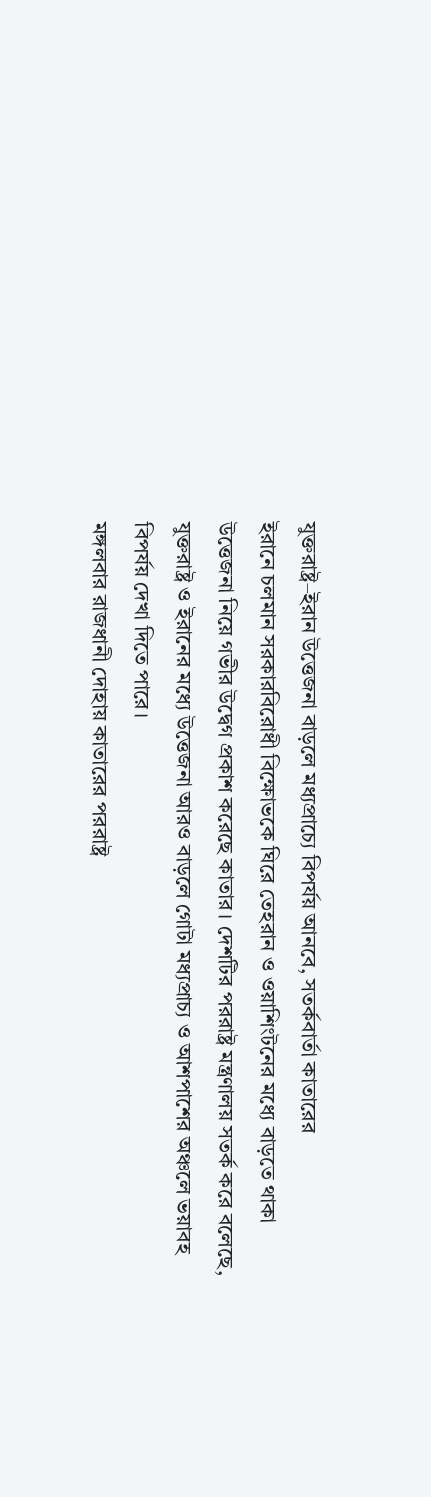যুক্তরাষ্ট্র–ইরান উত্তেজনা বাড়লে মধ্যপ্রাচ্যে বিপর্যয় আনবে, সতর্কবার্তা কাতারের
ইরানে চলমান সরকারবিরোধী বিক্ষোভকে ঘিরে তেহরান ও ওয়াশিংটনের মধ্যে বাড়তে থাকা উত্তেজনা নিয়ে গভীর উদ্বেগ প্রকাশ করেছে কাতার। দেশটির পররাষ্ট্র মন্ত্রণালয় সতর্ক করে বলেছে, যুক্তরাষ্ট্র ও ইরানের মধ্যে উত্তেজনা আরও বাড়লে গোটা মধ্যপ্রাচ্য ও আশপাশের অঞ্চলে ভয়াবহ বিপর্যয় দেখা দিতে পারে।
মঙ্গলবার রাজধানী দোহায় কাতারের পররাষ্ট্র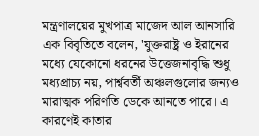মন্ত্রণালয়ের মুখপাত্র মাজেদ আল আনসারি এক বিবৃতিতে বলেন, 'যুক্তরাষ্ট্র ও ইরানের মধ্যে যেকোনো ধরনের উত্তেজনাবৃদ্ধি শুধু মধ্যপ্রাচ্য নয়, পার্শ্ববর্তী অঞ্চলগুলোর জন্যও মারাত্মক পরিণতি ডেকে আনতে পারে। এ কারণেই কাতার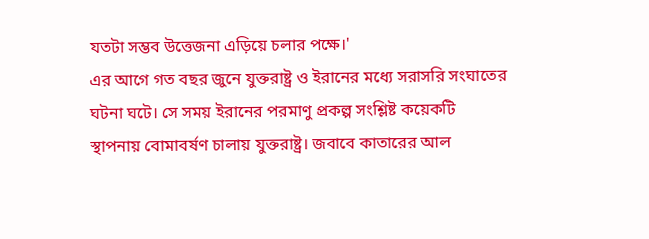যতটা সম্ভব উত্তেজনা এড়িয়ে চলার পক্ষে।'
এর আগে গত বছর জুনে যুক্তরাষ্ট্র ও ইরানের মধ্যে সরাসরি সংঘাতের ঘটনা ঘটে। সে সময় ইরানের পরমাণু প্রকল্প সংশ্লিষ্ট কয়েকটি স্থাপনায় বোমাবর্ষণ চালায় যুক্তরাষ্ট্র। জবাবে কাতারের আল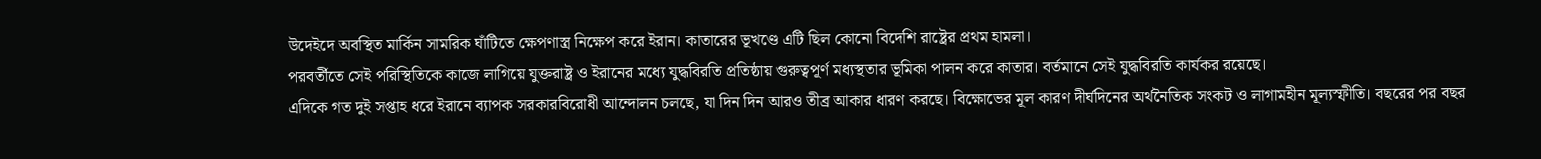উদেইদে অবস্থিত মার্কিন সামরিক ঘাঁটিতে ক্ষেপণাস্ত্র নিক্ষেপ করে ইরান। কাতারের ভূখণ্ডে এটি ছিল কোনো বিদেশি রাষ্ট্রের প্রথম হামলা।
পরবর্তীতে সেই পরিস্থিতিকে কাজে লাগিয়ে যুক্তরাষ্ট্র ও ইরানের মধ্যে যুদ্ধবিরতি প্রতিষ্ঠায় গুরুত্বপূর্ণ মধ্যস্থতার ভূমিকা পালন করে কাতার। বর্তমানে সেই যুদ্ধবিরতি কার্যকর রয়েছে।
এদিকে গত দুই সপ্তাহ ধরে ইরানে ব্যাপক সরকারবিরোধী আন্দোলন চলছে, যা দিন দিন আরও তীব্র আকার ধারণ করছে। বিক্ষোভের মূল কারণ দীর্ঘদিনের অর্থনৈতিক সংকট ও লাগামহীন মূল্যস্ফীতি। বছরের পর বছর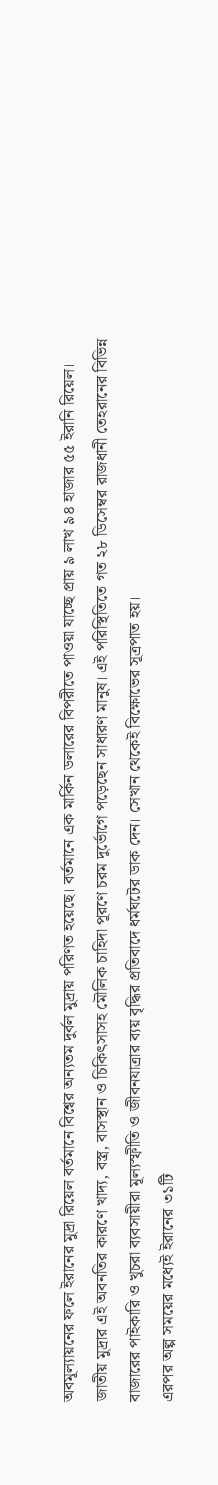অবমূল্যায়নের ফলে ইরানের মুদ্রা রিয়েল বর্তমানে বিশ্বের অন্যতম দুর্বল মুদ্রায় পরিণত হয়েছে। বর্তমানে এক মার্কিন ডলারের বিপরীতে পাওয়া যাচ্ছে প্রায় ৯ লাখ ৯৪ হাজার ৫৫ ইরানি রিয়েল।
জাতীয় মুদ্রার এই অবনতির কারণে খাদ্য, বস্ত্র, বাসস্থান ও চিকিৎসাসহ মৌলিক চাহিদা পূরণে চরম দুর্ভোগে পড়েছেন সাধারণ মানুষ। এই পরিস্থিতিতে গত ২৮ ডিসেম্বর রাজধানী তেহরানের বিভিন্ন বাজারের পাইকারি ও খুচরা ব্যবসায়ীরা মূল্যস্ফীতি ও জীবনযাত্রার ব্যয় বৃদ্ধির প্রতিবাদে ধর্মঘটের ডাক দেন। সেখান থেকেই বিক্ষোভের সূত্রপাত হয়।
এরপর অল্প সময়ের মধ্যেই ইরানের ৩১টি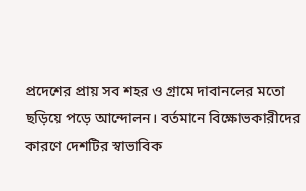প্রদেশের প্রায় সব শহর ও গ্রামে দাবানলের মতো ছড়িয়ে পড়ে আন্দোলন। বর্তমানে বিক্ষোভকারীদের কারণে দেশটির স্বাভাবিক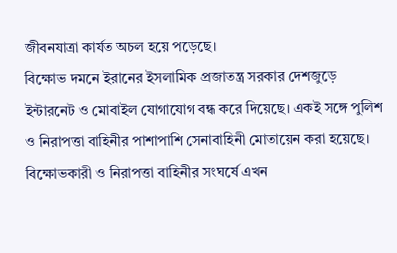জীবনযাত্রা কার্যত অচল হয়ে পড়েছে।
বিক্ষোভ দমনে ইরানের ইসলামিক প্রজাতন্ত্র সরকার দেশজুড়ে ইন্টারনেট ও মোবাইল যোগাযোগ বন্ধ করে দিয়েছে। একই সঙ্গে পুলিশ ও নিরাপত্তা বাহিনীর পাশাপাশি সেনাবাহিনী মোতায়েন করা হয়েছে। বিক্ষোভকারী ও নিরাপত্তা বাহিনীর সংঘর্ষে এখন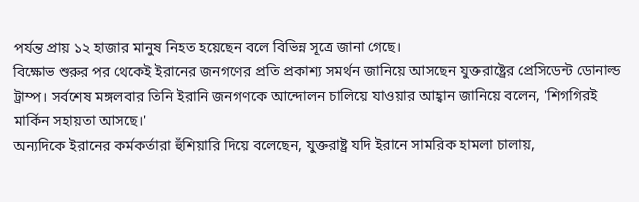পর্যন্ত প্রায় ১২ হাজার মানুষ নিহত হয়েছেন বলে বিভিন্ন সূত্রে জানা গেছে।
বিক্ষোভ শুরুর পর থেকেই ইরানের জনগণের প্রতি প্রকাশ্য সমর্থন জানিয়ে আসছেন যুক্তরাষ্ট্রের প্রেসিডেন্ট ডোনাল্ড ট্রাম্প। সর্বশেষ মঙ্গলবার তিনি ইরানি জনগণকে আন্দোলন চালিয়ে যাওয়ার আহ্বান জানিয়ে বলেন, 'শিগগিরই মার্কিন সহায়তা আসছে।'
অন্যদিকে ইরানের কর্মকর্তারা হুঁশিয়ারি দিয়ে বলেছেন, যুক্তরাষ্ট্র যদি ইরানে সামরিক হামলা চালায়,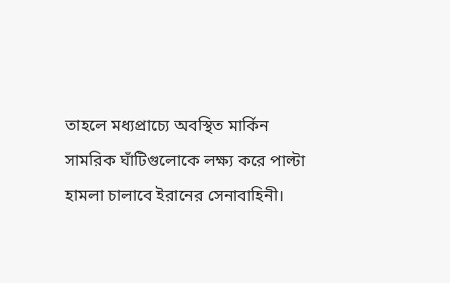তাহলে মধ্যপ্রাচ্যে অবস্থিত মার্কিন সামরিক ঘাঁটিগুলোকে লক্ষ্য করে পাল্টা হামলা চালাবে ইরানের সেনাবাহিনী।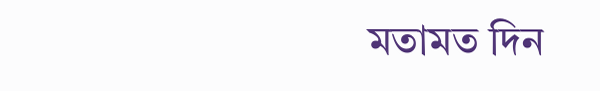মতামত দিন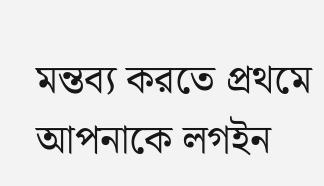মন্তব্য করতে প্রথমে আপনাকে লগইন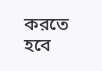করতে হবে